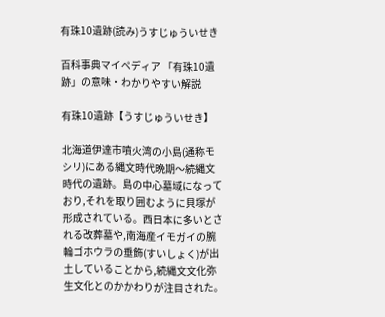有珠10遺跡(読み)うすじゅういせき

百科事典マイペディア 「有珠10遺跡」の意味・わかりやすい解説

有珠10遺跡【うすじゅういせき】

北海道伊達市噴火湾の小島(通称モシリ)にある縄文時代晩期〜続縄文時代の遺跡。島の中心墓域になっており,それを取り囲むように貝塚が形成されている。西日本に多いとされる改葬墓や,南海産イモガイの腕輪ゴホウラの垂飾(すいしょく)が出土していることから,続縄文文化弥生文化とのかかわりが注目された。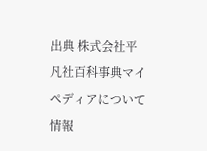出典 株式会社平凡社百科事典マイペディアについて 情報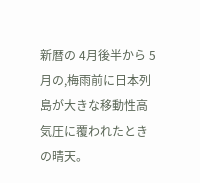新暦の 4月後半から 5月の,梅雨前に日本列島が大きな移動性高気圧に覆われたときの晴天。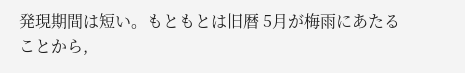発現期間は短い。もともとは旧暦 5月が梅雨にあたることから,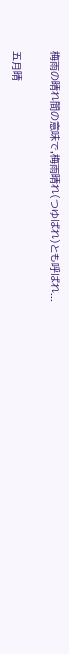梅雨の晴れ間の意味で,梅雨晴れ(つゆばれ)とも呼ばれ...

五月晴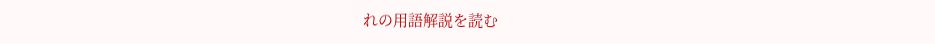れの用語解説を読む